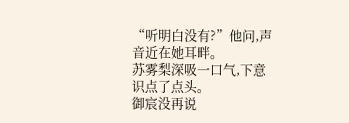“听明白没有?”他问,声音近在她耳畔。
苏雾梨深吸一口气,下意识点了点头。
御宸没再说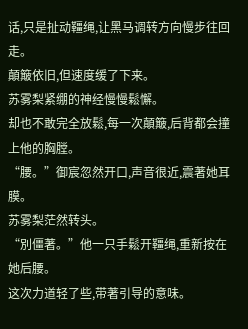话,只是扯动韁绳,让黑马调转方向慢步往回走。
顛簸依旧,但速度缓了下来。
苏雾梨紧绷的神经慢慢鬆懈。
却也不敢完全放鬆,每一次顛簸,后背都会撞上他的胸膛。
“腰。”御宸忽然开口,声音很近,震著她耳膜。
苏雾梨茫然转头。
“別僵著。”他一只手鬆开韁绳,重新按在她后腰。
这次力道轻了些,带著引导的意味。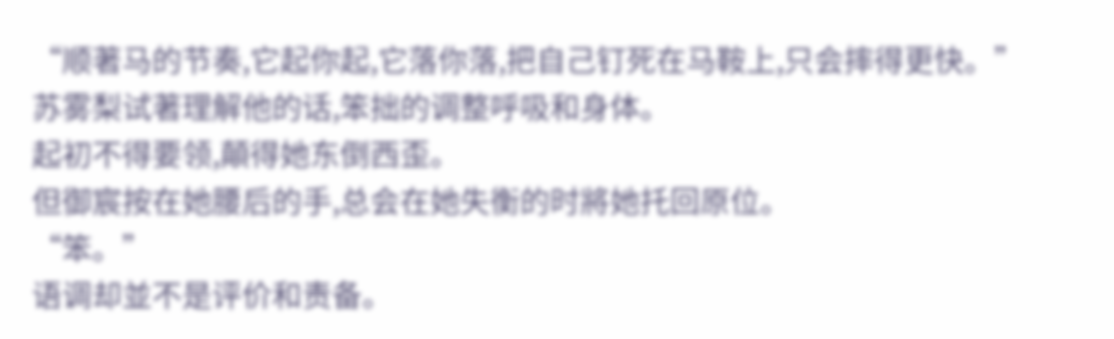“顺著马的节奏,它起你起,它落你落,把自己钉死在马鞍上,只会摔得更快。”
苏雾梨试著理解他的话,笨拙的调整呼吸和身体。
起初不得要领,顛得她东倒西歪。
但御宸按在她腰后的手,总会在她失衡的时將她托回原位。
“笨。”
语调却並不是评价和责备。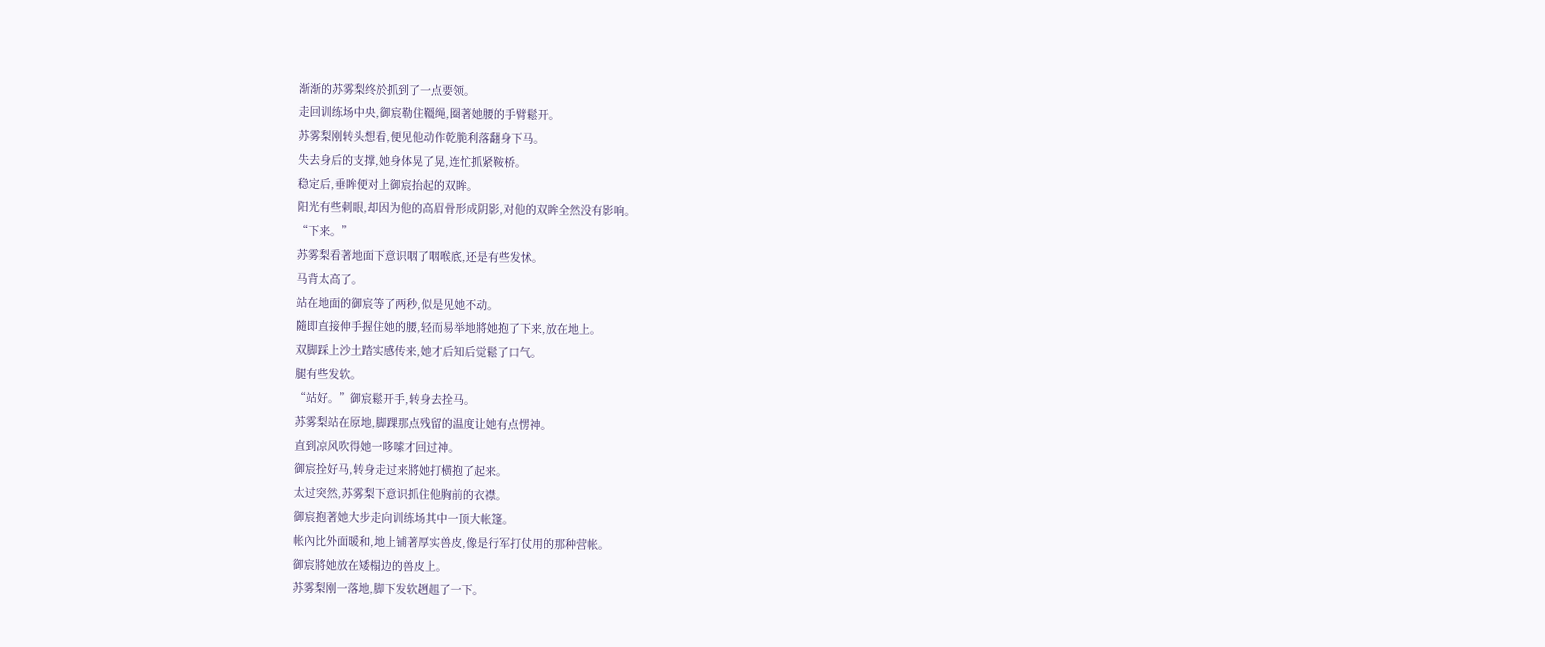渐渐的苏雾梨终於抓到了一点要领。
走回训练场中央,御宸勒住韁绳,圈著她腰的手臂鬆开。
苏雾梨刚转头想看,便见他动作乾脆利落翻身下马。
失去身后的支撑,她身体晃了晃,连忙抓紧鞍桥。
稳定后,垂眸便对上御宸抬起的双眸。
阳光有些刺眼,却因为他的高眉骨形成阴影,对他的双眸全然没有影响。
“下来。”
苏雾梨看著地面下意识咽了咽喉底,还是有些发怵。
马背太高了。
站在地面的御宸等了两秒,似是见她不动。
隨即直接伸手握住她的腰,轻而易举地將她抱了下来,放在地上。
双脚踩上沙土踏实感传来,她才后知后觉鬆了口气。
腿有些发软。
“站好。”御宸鬆开手,转身去拴马。
苏雾梨站在原地,脚踝那点残留的温度让她有点愣神。
直到凉风吹得她一哆嗦才回过神。
御宸拴好马,转身走过来將她打横抱了起来。
太过突然,苏雾梨下意识抓住他胸前的衣襟。
御宸抱著她大步走向训练场其中一顶大帐篷。
帐內比外面暖和,地上铺著厚实兽皮,像是行军打仗用的那种营帐。
御宸將她放在矮榻边的兽皮上。
苏雾梨刚一落地,脚下发软趔趄了一下。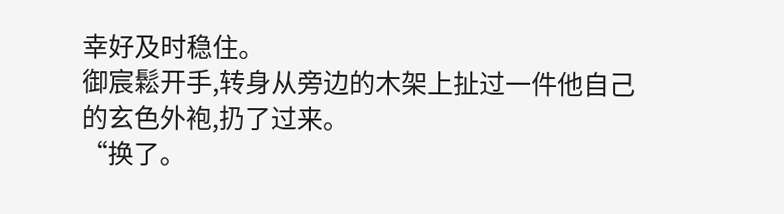幸好及时稳住。
御宸鬆开手,转身从旁边的木架上扯过一件他自己的玄色外袍,扔了过来。
“换了。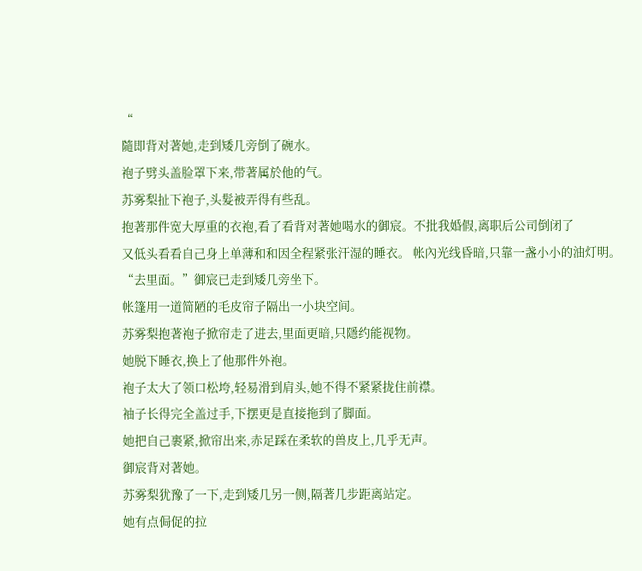“
隨即背对著她,走到矮几旁倒了碗水。
袍子劈头盖脸罩下来,带著属於他的气。
苏雾梨扯下袍子,头髮被弄得有些乱。
抱著那件宽大厚重的衣袍,看了看背对著她喝水的御宸。不批我婚假,离职后公司倒闭了
又低头看看自己身上单薄和和因全程紧张汗湿的睡衣。 帐內光线昏暗,只靠一盏小小的油灯明。
“去里面。”御宸已走到矮几旁坐下。
帐篷用一道简陋的毛皮帘子隔出一小块空间。
苏雾梨抱著袍子掀帘走了进去,里面更暗,只隱约能视物。
她脱下睡衣,换上了他那件外袍。
袍子太大了领口松垮,轻易滑到肩头,她不得不紧紧拢住前襟。
袖子长得完全盖过手,下摆更是直接拖到了脚面。
她把自己裹紧,掀帘出来,赤足踩在柔软的兽皮上,几乎无声。
御宸背对著她。
苏雾梨犹豫了一下,走到矮几另一侧,隔著几步距离站定。
她有点侷促的拉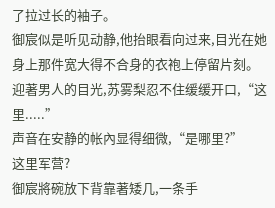了拉过长的袖子。
御宸似是听见动静,他抬眼看向过来,目光在她身上那件宽大得不合身的衣袍上停留片刻。
迎著男人的目光,苏雾梨忍不住缓缓开口,“这里.....”
声音在安静的帐內显得细微,“是哪里?”
这里军营?
御宸將碗放下背靠著矮几,一条手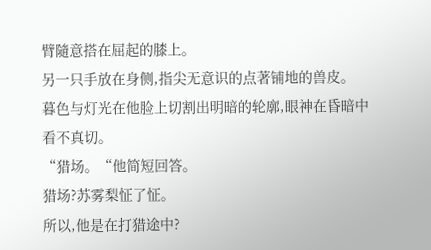臂隨意搭在屈起的膝上。
另一只手放在身侧,指尖无意识的点著铺地的兽皮。
暮色与灯光在他脸上切割出明暗的轮廓,眼神在昏暗中看不真切。
“猎场。“他简短回答。
猎场?苏雾梨怔了怔。
所以,他是在打猎途中?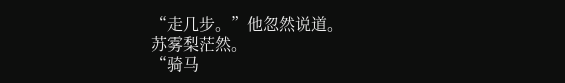“走几步。”他忽然说道。
苏雾梨茫然。
“骑马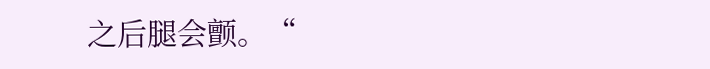之后腿会颤。“